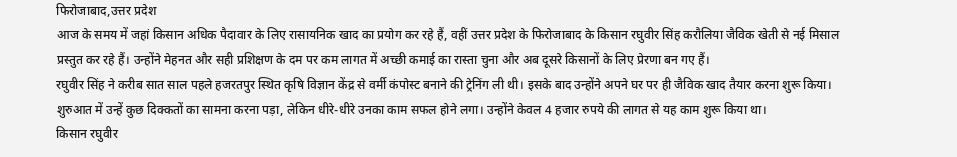फिरोजाबाद,उत्तर प्रदेश
आज के समय में जहां किसान अधिक पैदावार के लिए रासायनिक खाद का प्रयोग कर रहे हैं, वहीं उत्तर प्रदेश के फिरोजाबाद के किसान रघुवीर सिंह करौलिया जैविक खेती से नई मिसाल प्रस्तुत कर रहे हैं। उन्होंने मेहनत और सही प्रशिक्षण के दम पर कम लागत में अच्छी कमाई का रास्ता चुना और अब दूसरे किसानों के लिए प्रेरणा बन गए हैं।
रघुवीर सिंह ने करीब सात साल पहले हजरतपुर स्थित कृषि विज्ञान केंद्र से वर्मी कंपोस्ट बनाने की ट्रेनिंग ली थी। इसके बाद उन्होंने अपने घर पर ही जैविक खाद तैयार करना शुरू किया। शुरुआत में उन्हें कुछ दिक्कतों का सामना करना पड़ा, लेकिन धीरे-धीरे उनका काम सफल होने लगा। उन्होंने केवल 4 हजार रुपये की लागत से यह काम शुरू किया था।
किसान रघुवीर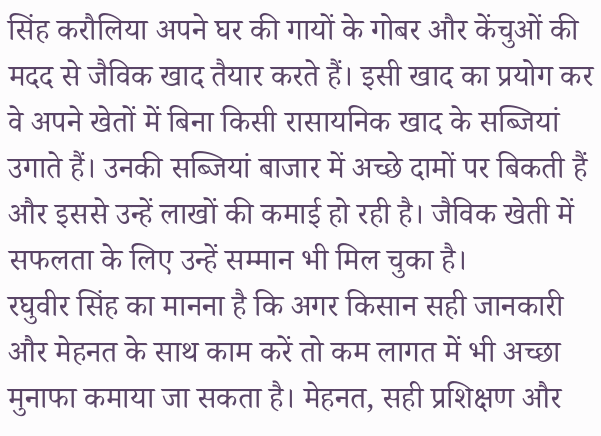सिंह करौलिया अपने घर की गायों के गोबर और केंचुओं की मदद से जैविक खाद तैयार करते हैं। इसी खाद का प्रयोग कर वे अपने खेतों में बिना किसी रासायनिक खाद के सब्जियां उगाते हैं। उनकी सब्जियां बाजार में अच्छे दामों पर बिकती हैं और इससे उन्हें लाखों की कमाई हो रही है। जैविक खेती में सफलता के लिए उन्हें सम्मान भी मिल चुका है।
रघुवीर सिंह का मानना है कि अगर किसान सही जानकारी और मेहनत के साथ काम करें तो कम लागत में भी अच्छा मुनाफा कमाया जा सकता है। मेहनत, सही प्रशिक्षण और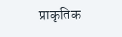प्राकृतिक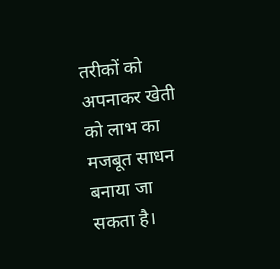तरीकों को अपनाकर खेती को लाभ का मजबूत साधन बनाया जा सकता है।